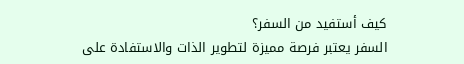كيف أستفيد من السفر؟
السفر يعتبر فرصة مميزة لتطوير الذات والاستفادة على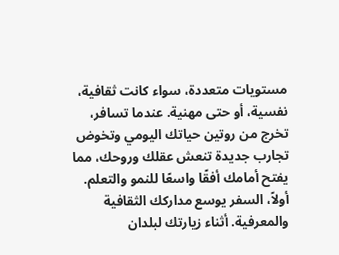مستويات متعددة، سواء كانت ثقافية، نفسية، أو حتى مهنية. عندما تسافر، تخرج من روتين حياتك اليومي وتخوض تجارب جديدة تنعش عقلك وروحك، مما يفتح أمامك أفقًا واسعًا للنمو والتعلم.
أولاً، السفر يوسع مداركك الثقافية والمعرفية. أثناء زيارتك لبلدان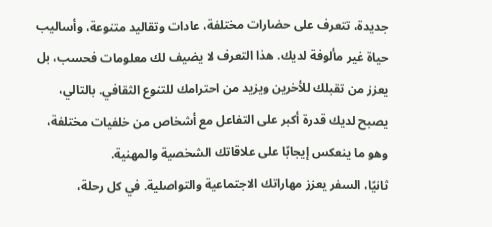جديدة، تتعرف على حضارات مختلفة، عادات وتقاليد متنوعة، وأساليب حياة غير مألوفة لديك. هذا التعرف لا يضيف لك معلومات فحسب، بل يعزز من تقبلك للأخرين ويزيد من احترامك للتنوع الثقافي. بالتالي، يصبح لديك قدرة أكبر على التفاعل مع أشخاص من خلفيات مختلفة، وهو ما ينعكس إيجابًا على علاقاتك الشخصية والمهنية.
ثانيًا، السفر يعزز مهاراتك الاجتماعية والتواصلية. في كل رحلة،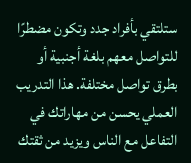ستلتقي بأفراد جدد وتكون مضطرًا للتواصل معهم بلغة أجنبية أو بطرق تواصل مختلفة. هذا التدريب العملي يحسن من مهاراتك في التفاعل مع الناس ويزيد من ثقتك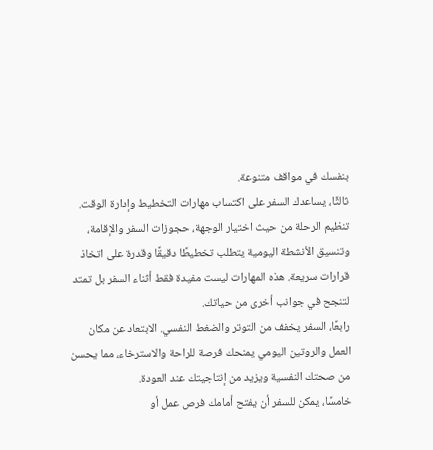بنفسك في مواقف متنوعة.
ثالثًا، يساعدك السفر على اكتساب مهارات التخطيط وإدارة الوقت. تنظيم الرحلة من حيث اختيار الوجهة، حجوزات السفر والإقامة، وتنسيق الأنشطة اليومية يتطلب تخطيطًا دقيقًا وقدرة على اتخاذ قرارات سريعة. هذه المهارات ليست مفيدة فقط أثناء السفر بل تمتد لتنجح في جوانب أخرى من حياتك.
رابعًا، السفر يخفف من التوتر والضغط النفسي. الابتعاد عن مكان العمل والروتين اليومي يمنحك فرصة للراحة والاسترخاء، مما يحسن من صحتك النفسية ويزيد من إنتاجيتك عند العودة.
خامسًا، يمكن للسفر أن يفتح أمامك فرص عمل أو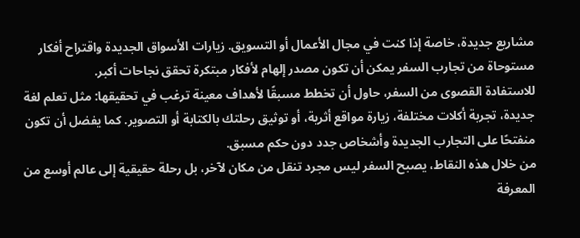مشاريع جديدة، خاصة إذا كنت في مجال الأعمال أو التسويق. زيارات الأسواق الجديدة واقتراح أفكار مستوحاة من تجارب السفر يمكن أن تكون مصدر إلهام لأفكار مبتكرة تحقق نجاحات أكبر.
للاستفادة القصوى من السفر، حاول أن تخطط مسبقًا لأهداف معينة ترغب في تحقيقها: مثل تعلم لغة جديدة، تجربة أكلات مختلفة، زيارة مواقع أثرية، أو توثيق رحلتك بالكتابة أو التصوير. كما يفضل أن تكون منفتحًا على التجارب الجديدة وأشخاص جدد دون حكم مسبق.
من خلال هذه النقاط، يصبح السفر ليس مجرد تنقل من مكان لآخر، بل رحلة حقيقية إلى عالم أوسع من المعرفة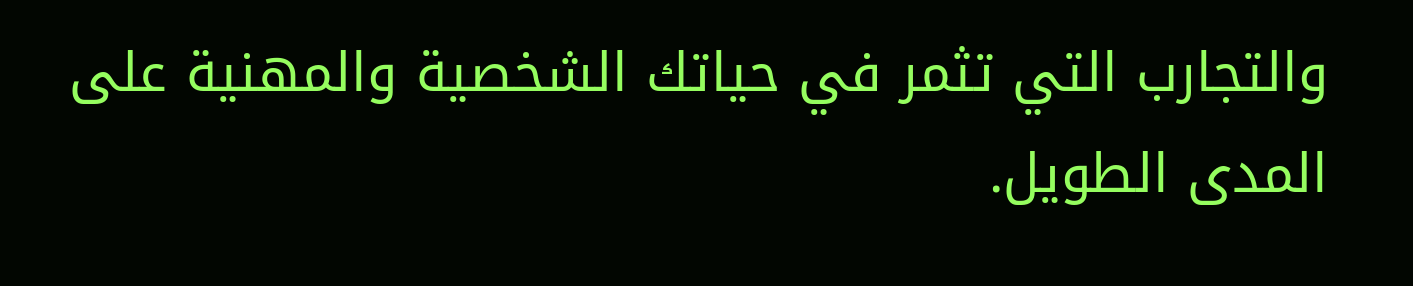والتجارب التي تثمر في حياتك الشخصية والمهنية على المدى الطويل.